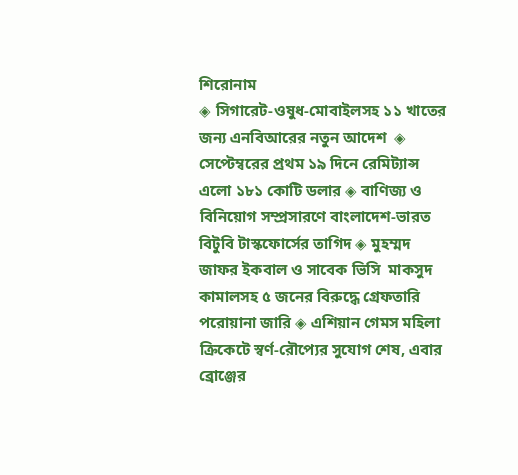শিরোনাম
◈ সিগারেট-ওষুধ-মোবাইলসহ ১১ খাতের জন্য এনবিআরের নতুন আদেশ  ◈ সেপ্টেম্বরের প্রথম ১৯ দিনে রেমিট্যান্স এলো ১৮১ কোটি ডলার ◈ বাণিজ্য ও বিনিয়োগ সম্প্রসারণে বাংলাদেশ-ভারত বিটুবি টাস্কফোর্সের তাগিদ ◈ মুহম্মদ জাফর ইকবাল ও সা‌বেক ভি‌সি  মাকসুদ কামালসহ ৫ জ‌নের বিরুদ্ধে গ্রেফতারি পরোয়ানা জারি ◈ এশিয়ান গেমস ম‌হিলা ক্রিকে‌টে স্বর্ণ-রৌপ্যের সুযোগ শেষ, এবার ব্রোঞ্জের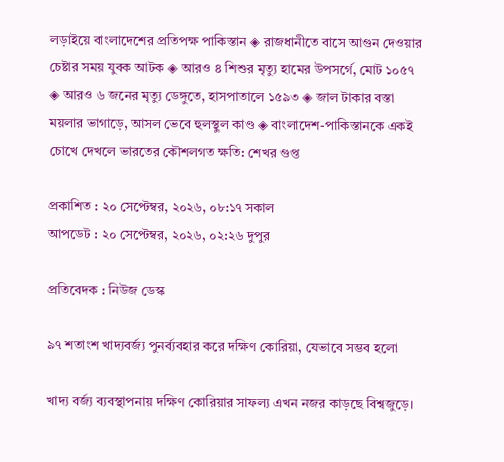লড়াইয়ে বাংলাদেশের প্রতিপক্ষ পা‌কিস্তান ◈ রাজধানীতে বাসে আগুন দেওয়ার চেষ্টার সময় যুবক আটক ◈ আরও ৪ শিশুর মৃত্যু হামের উপসর্গে, মোট ১০৫৭ ◈ আরও ৬ জনের মৃত্যু ডেঙ্গুতে, হাসপাতালে ১৫৯৩ ◈ জাল টাকার বস্তা ময়লার ভাগাড়ে, আসল ভেবে হুলস্থুল কাণ্ড ◈ বাংলাদেশ-পাকিস্তানকে একই চোখে দেখলে ভারতের কৌশলগত ক্ষতি: শেখর গুপ্ত

প্রকাশিত : ২০ সেপ্টেম্বর, ২০২৬, ০৮:১৭ সকাল
আপডেট : ২০ সেপ্টেম্বর, ২০২৬, ০২:২৬ দুপুর

প্রতিবেদক : নিউজ ডেস্ক

৯৭ শতাংশ খাদ্যবর্জ্য পুনর্ব্যবহার করে দক্ষিণ কোরিয়া, যেভাবে সম্ভব হলো

খাদ্য বর্জ্য ব্যবস্থাপনায় দক্ষিণ কোরিয়ার সাফল্য এখন নজর কাড়ছে বিশ্বজুড়ে।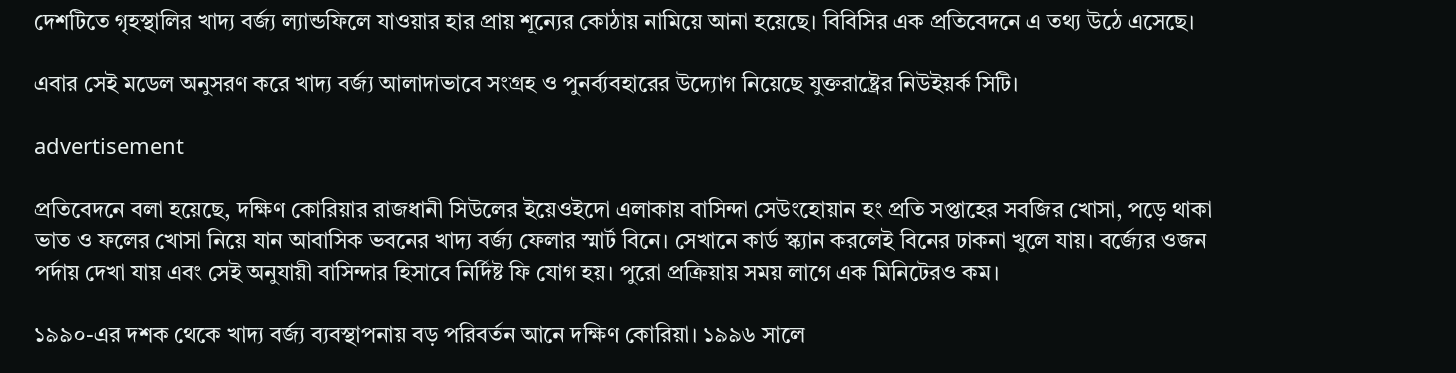দেশটিতে গৃহস্থালির খাদ্য বর্জ্য ল্যান্ডফিলে যাওয়ার হার প্রায় শূন্যের কোঠায় নামিয়ে আনা হয়েছে। বিবিসির এক প্রতিবেদনে এ তথ্য উঠে এসেছে।

এবার সেই মডেল অনুসরণ করে খাদ্য বর্জ্য আলাদাভাবে সংগ্রহ ও পুনর্ব্যবহারের উদ্যোগ নিয়েছে যুক্তরাষ্ট্রের নিউইয়র্ক সিটি।

advertisement

প্রতিবেদনে বলা হয়েছে, দক্ষিণ কোরিয়ার রাজধানী সিউলের ইয়েওইদো এলাকায় বাসিন্দা সেউংহোয়ান হং প্রতি সপ্তাহের সবজির খোসা, পড়ে থাকা ভাত ও ফলের খোসা নিয়ে যান আবাসিক ভবনের খাদ্য বর্জ্য ফেলার স্মার্ট বিনে। সেখানে কার্ড স্ক্যান করলেই বিনের ঢাকনা খুলে যায়। বর্জ্যের ওজন পর্দায় দেখা যায় এবং সেই অনুযায়ী বাসিন্দার হিসাবে নির্দিষ্ট ফি যোগ হয়। পুরো প্রক্রিয়ায় সময় লাগে এক মিনিটেরও কম।

১৯৯০-এর দশক থেকে খাদ্য বর্জ্য ব্যবস্থাপনায় বড় পরিবর্তন আনে দক্ষিণ কোরিয়া। ১৯৯৬ সালে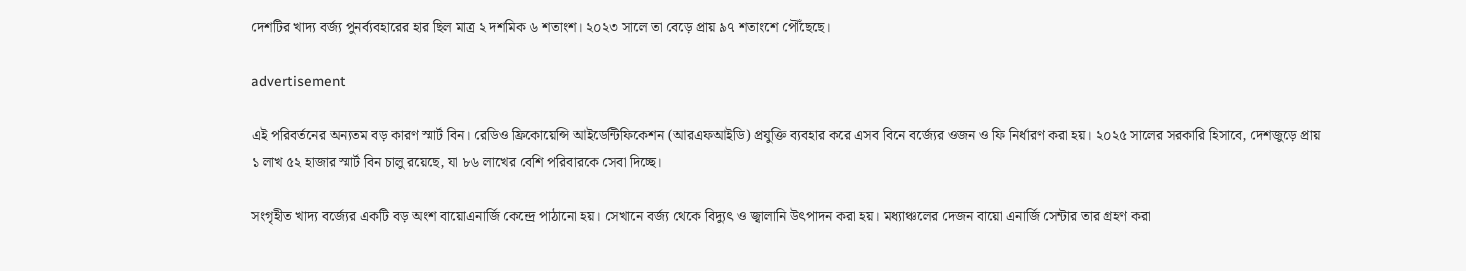দেশটির খাদ্য বর্জ্য পুনর্ব্যবহারের হার ছিল মাত্র ২ দশমিক ৬ শতাংশ। ২০২৩ সালে তা বেড়ে প্রায় ৯৭ শতাংশে পৌঁছেছে।

advertisement

এই পরিবর্তনের অন্যতম বড় কারণ স্মার্ট বিন। রেডিও ফ্রিকোয়েন্সি আইডেন্টিফিকেশন (আরএফআইডি) প্রযুক্তি ব্যবহার করে এসব বিনে বর্জ্যের ওজন ও ফি নির্ধারণ করা হয়। ২০২৫ সালের সরকারি হিসাবে, দেশজুড়ে প্রায় ১ লাখ ৫২ হাজার স্মার্ট বিন চালু রয়েছে, যা ৮৬ লাখের বেশি পরিবারকে সেবা দিচ্ছে।

সংগৃহীত খাদ্য বর্জ্যের একটি বড় অংশ বায়োএনার্জি কেন্দ্রে পাঠানো হয়। সেখানে বর্জ্য থেকে বিদ্যুৎ ও জ্বালানি উৎপাদন করা হয়। মধ্যাঞ্চলের দেজন বায়ো এনার্জি সেন্টার তার গ্রহণ করা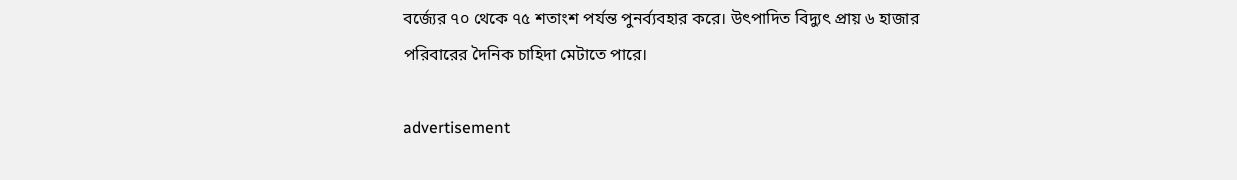বর্জ্যের ৭০ থেকে ৭৫ শতাংশ পর্যন্ত পুনর্ব্যবহার করে। উৎপাদিত বিদ্যুৎ প্রায় ৬ হাজার পরিবারের দৈনিক চাহিদা মেটাতে পারে।

advertisement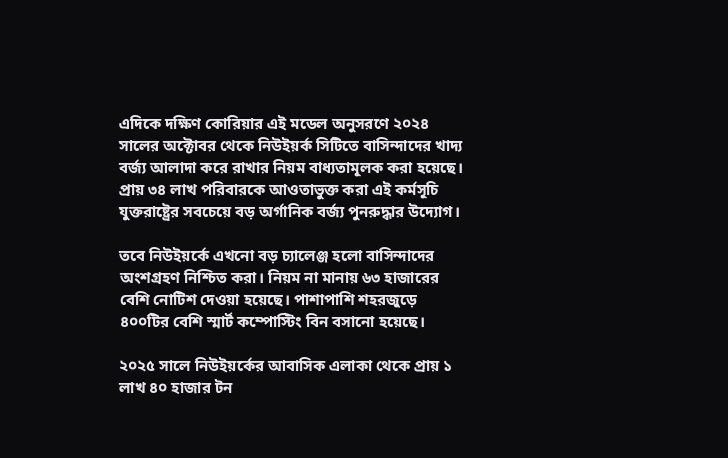এদিকে দক্ষিণ কোরিয়ার এই মডেল অনুসরণে ২০২৪ সালের অক্টোবর থেকে নিউইয়র্ক সিটিতে বাসিন্দাদের খাদ্য বর্জ্য আলাদা করে রাখার নিয়ম বাধ্যতামূলক করা হয়েছে। প্রায় ৩৪ লাখ পরিবারকে আওতাভুক্ত করা এই কর্মসূচি যুক্তরাষ্ট্রের সবচেয়ে বড় অর্গানিক বর্জ্য পুনরুদ্ধার উদ্যোগ।

তবে নিউইয়র্কে এখনো বড় চ্যালেঞ্জ হলো বাসিন্দাদের অংশগ্রহণ নিশ্চিত করা। নিয়ম না মানায় ৬৩ হাজারের বেশি নোটিশ দেওয়া হয়েছে। পাশাপাশি শহরজুড়ে ৪০০টির বেশি স্মার্ট কম্পোস্টিং বিন বসানো হয়েছে।

২০২৫ সালে নিউইয়র্কের আবাসিক এলাকা থেকে প্রায় ১ লাখ ৪০ হাজার টন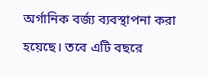অর্গানিক বর্জ্য ব্যবস্থাপনা করা হয়েছে। তবে এটি বছরে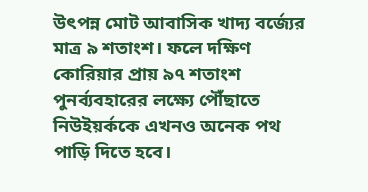উৎপন্ন মোট আবাসিক খাদ্য বর্জ্যের মাত্র ৯ শতাংশ। ফলে দক্ষিণ কোরিয়ার প্রায় ৯৭ শতাংশ পুনর্ব্যবহারের লক্ষ্যে পৌঁছাতে নিউইয়র্ককে এখনও অনেক পথ পাড়ি দিতে হবে।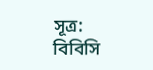সূত্র: বিবিসি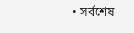• সর্বশেষ